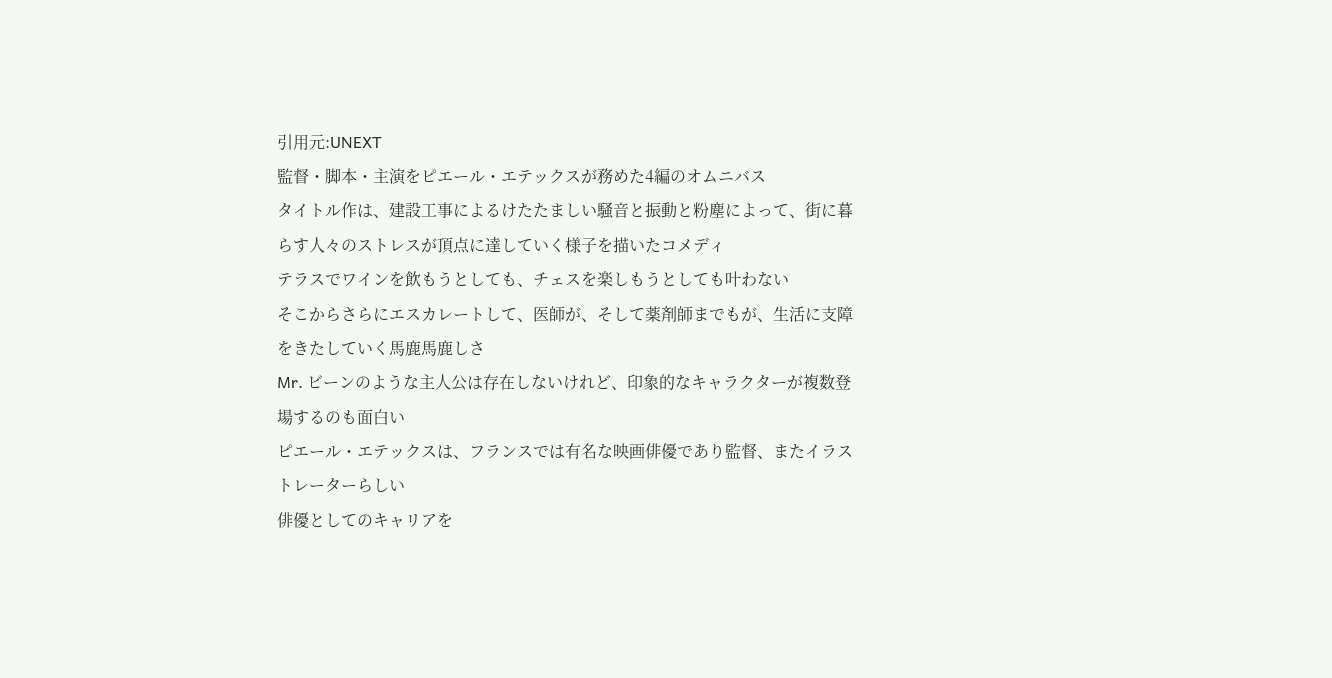引用元:UNEXT
監督・脚本・主演をピエール・エテックスが務めた4編のオムニバス
タイトル作は、建設工事によるけたたましい騒音と振動と粉塵によって、街に暮らす人々のストレスが頂点に達していく様子を描いたコメディ
テラスでワインを飲もうとしても、チェスを楽しもうとしても叶わない
そこからさらにエスカレートして、医師が、そして薬剤師までもが、生活に支障をきたしていく馬鹿馬鹿しさ
Mr. ビーンのような主人公は存在しないけれど、印象的なキャラクターが複数登場するのも面白い
ピエール・エテックスは、フランスでは有名な映画俳優であり監督、またイラストレーターらしい
俳優としてのキャリアを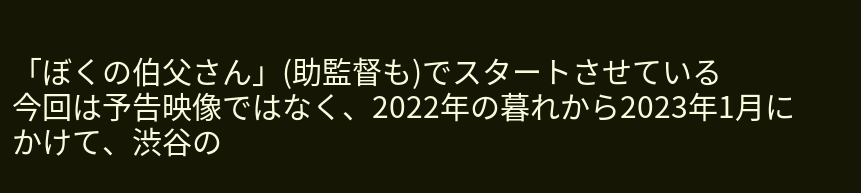「ぼくの伯父さん」(助監督も)でスタートさせている
今回は予告映像ではなく、2022年の暮れから2023年1月にかけて、渋谷の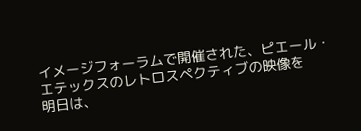イメージフォーラムで開催された、ピエール・エテックスのレトロスペクティブの映像を
明日は、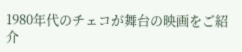1980年代のチェコが舞台の映画をご紹介